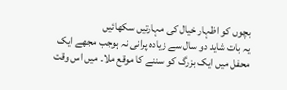بچوں کو اظہار خیال کی مہارتیں سکھائیں
یہ بات شاید دو سال سے زیادہ پرانی نہ ہوجب مجھے ایک محفل میں ایک بزرگ کو سننے کا موقع ملا۔ میں اس وقت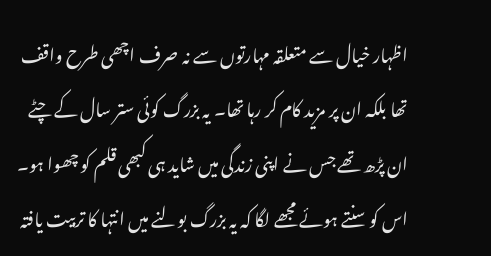اظہار خیال سے متعلقہ مہارتوں سے نہ صرف اچھی طرح واقف تھا بلکہ ان پر مزید کام کر رہا تھا۔ یہ بزرگ کوئی ستر سال کے چٹے ان پڑھ تھے جس نے اپنی زندگی میں شاید ہی کبھی قلم کو چھوا ہو۔ اس کو سنتے ہوئے مجھے لگا کہ یہ بزرگ بولنے میں انتہا کا تربیت یافتہ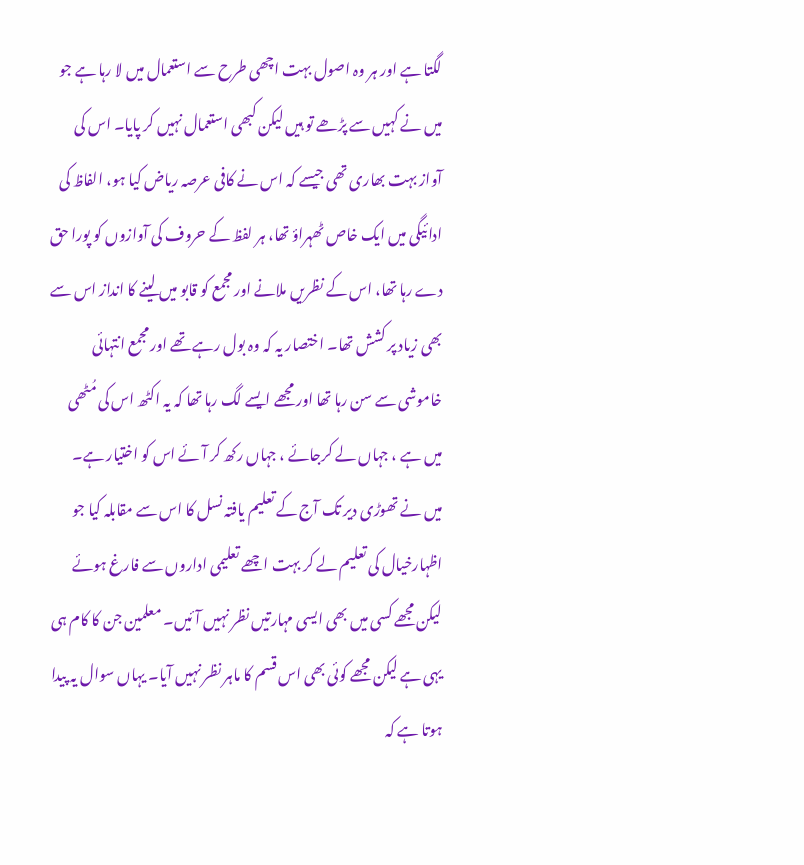لگتا ہے اور ہر وہ اصول بہت اچھی طرح سے استعمال میں لا رہا ہے جو میں نے کہیں سے پڑھے تو ہیں لیکن کبھی استعمال نہیں کر پایا۔ اس کی آواز بہت بھاری تھی جیسے کہ اس نے کافی عرصہ ریاض کیا ہو، الفاظ کی ادائیگی میں ایک خاص ٹھہراؤ تھا، ہر لفظ کے حروف کی آوازوں کو پورا حق دے رہا تھا، اس کے نظریں ملانے اور مجمع کو قابو میں لینے کا انداز اس سے بھی زیاد پر کشش تھا۔ اختصار یہ کہ وہ بول رہے تھے اور مجمع انتہائی خاموشی سے سن رہا تھا اور مجھے ایسے لگ رہا تھا کہ یہ اکٹھ اس کی مُٹھی میں ہے ، جہاں لے کرجائے ، جہاں رکھ کر آئے اس کو اختیار ہے۔
میں نے تھوڑی دیر تک آج کے تعلیم یافتہ نسل کا اس سے مقابلہ کیا جو اظہارخیال کی تعلیم لے کر بہت اچھے تعلیمی اداروں سے فارغ ہوئے لیکن مجھے کسی میں بھی ایسی مہارتیں نظر نہیں آئیں۔ معلمین جن کا کام ہی یہی ہے لیکن مجھے کوئی بھی اس قسم کا ماہر نظر نہیں آیا۔ یہاں سوال یہ پیدا ہوتا ہے کہ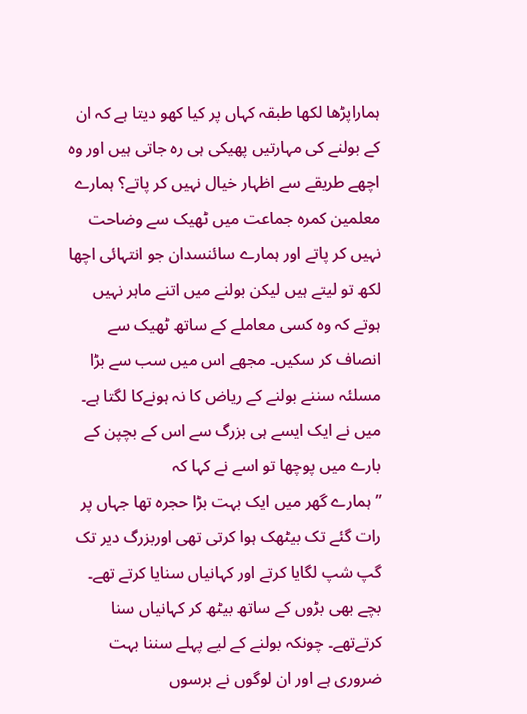ہماراپڑھا لکھا طبقہ کہاں پر کیا کھو دیتا ہے کہ ان کے بولنے کی مہارتیں پھیکی ہی رہ جاتی ہیں اور وہ اچھے طریقے سے اظہار خیال نہیں کر پاتے؟ ہمارے معلمین کمرہ جماعت میں ٹھیک سے وضاحت نہیں کر پاتے اور ہمارے سائنسدان جو انتہائی اچھا لکھ تو لیتے ہیں لیکن بولنے میں اتنے ماہر نہیں ہوتے کہ وہ کسی معاملے کے ساتھ ٹھیک سے انصاف کر سکیں۔ مجھے اس میں سب سے بڑا مسلئہ سننے بولنے کے ریاض کا نہ ہونےکا لگتا ہے۔
میں نے ایک ایسے ہی بزرگ سے اس کے بچپن کے بارے میں پوچھا تو اسے نے کہا کہ
” ہمارے گھر میں ایک بہت بڑا حجرہ تھا جہاں پر رات گئے تک بیٹھک ہوا کرتی تھی اوربزرگ دیر تک گپ شپ لگایا کرتے اور کہانیاں سنایا کرتے تھے۔ بچے بھی بڑوں کے ساتھ بیٹھ کر کہانیاں سنا کرتےتھے۔ چونکہ بولنے کے لیے پہلے سننا بہت ضروری ہے اور ان لوگوں نے برسوں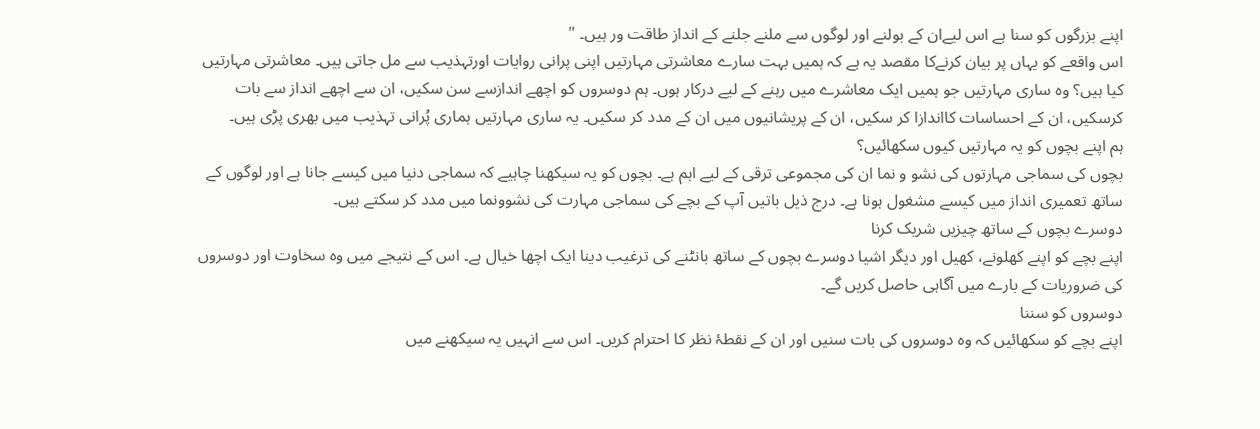اپنے بزرگوں کو سنا ہے اس لیےان کے بولنے اور لوگوں سے ملنے جلنے کے انداز طاقت ور ہیں۔ "
اس واقعے کو یہاں پر بیان کرنےکا مقصد یہ ہے کہ ہمیں بہت سارے معاشرتی مہارتیں اپنی پرانی روایات اورتہذیب سے مل جاتی ہیں۔ معاشرتی مہارتیں کیا ہیں؟ وہ ساری مہارتیں جو ہمیں ایک معاشرے میں رہنے کے لیے درکار ہوں۔ ہم دوسروں کو اچھے اندازسے سن سکیں، ان سے اچھے انداز سے بات کرسکیں، ان کے احساسات کااندازا کر سکیں، ان کے پریشانیوں میں ان کے مدد کر سکیں۔ یہ ساری مہارتیں ہماری پُرانی تہذیب میں بھری پڑی ہیں۔
ہم اپنے بچوں کو یہ مہارتیں کیوں سکھائیں؟
بچوں کی سماجی مہارتوں کی نشو و نما ان کی مجموعی ترقی کے لیے اہم ہے۔ بچوں کو یہ سیکھنا چاہیے کہ سماجی دنیا میں کیسے جانا ہے اور لوگوں کے ساتھ تعمیری انداز میں کیسے مشغول ہونا ہے۔ درج ذیل باتیں آپ کے بچے کی سماجی مہارت کی نشوونما میں مدد کر سکتے ہیں۔
دوسرے بچوں کے ساتھ چیزیں شریک کرنا
اپنے بچے کو اپنے کھلونے، کھیل اور دیگر اشیا دوسرے بچوں کے ساتھ بانٹنے کی ترغیب دینا ایک اچھا خیال ہے۔ اس کے نتیجے میں وہ سخاوت اور دوسروں کی ضروریات کے بارے میں آگاہی حاصل کریں گے۔
دوسروں کو سننا
اپنے بچے کو سکھائیں کہ وہ دوسروں کی بات سنیں اور ان کے نقطۂ نظر کا احترام کریں۔ اس سے انہیں یہ سیکھنے میں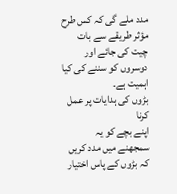مدد ملے گی کہ کس طرح مؤثر طریقے سے بات چیت کی جائے اور دوسروں کو سننے کی کیا اہمیت ہے۔
بڑوں کی ہدایات پر عمل کرنا
اپنے بچے کو یہ سمجھنے میں مدد کریں کہ بڑوں کے پاس اختیار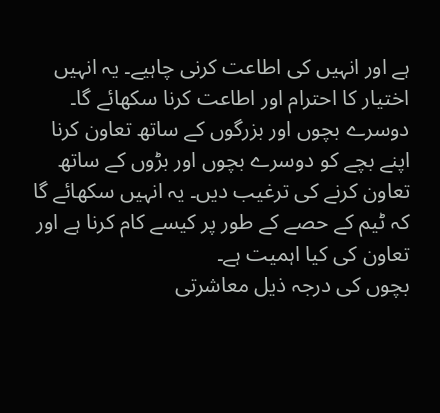ہے اور انہیں کی اطاعت کرنی چاہیے۔ یہ انہیں اختیار کا احترام اور اطاعت کرنا سکھائے گا۔
دوسرے بچوں اور بزرگوں کے ساتھ تعاون کرنا
اپنے بچے کو دوسرے بچوں اور بڑوں کے ساتھ تعاون کرنے کی ترغیب دیں۔ یہ انہیں سکھائے گا کہ ٹیم کے حصے کے طور پر کیسے کام کرنا ہے اور تعاون کی کیا اہمیت ہے۔
بچوں کی درجہ ذیل معاشرتی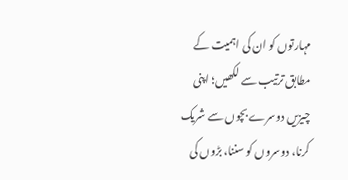مہارتوں کو ان کی اہمیت کے مطابق ترتیب سے لکھیں؛ اپنی چیزیں دوسرے بچوں سے شریک کرنا، دوسروں کو سننا، بڑوں کی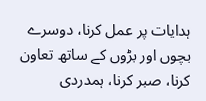ہدایات پر عمل کرنا، دوسرے بچوں اور بڑوں کے ساتھ تعاون کرنا، صبر کرنا، ہمدردی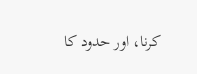کرنا، اور حدود کا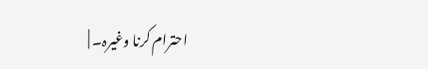احترام کرنا وغیرہ۔ |